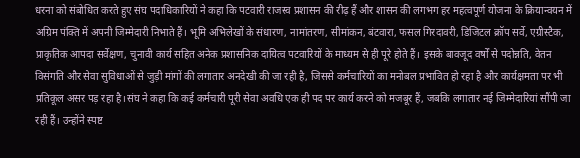धरना को संबोधित करते हुए संघ पदाधिकारियों ने कहा कि पटवारी राजस्व प्रशासन की रीढ़ हैं और शासन की लगभग हर महत्वपूर्ण योजना के क्रियान्वयन में अग्रिम पंक्ति में अपनी जिम्मेदारी निभाते हैं। भूमि अभिलेखों के संधारण, नामांतरण, सीमांकन, बंटवारा, फसल गिरदावरी, डिजिटल क्रॉप सर्वे, एग्रीस्टैक, प्राकृतिक आपदा सर्वेक्षण, चुनावी कार्य सहित अनेक प्रशासनिक दायित्व पटवारियों के माध्यम से ही पूरे होते हैं। इसके बावजूद वर्षों से पदोन्नति, वेतन विसंगति और सेवा सुविधाओं से जुड़ी मांगों की लगातार अनदेखी की जा रही है, जिससे कर्मचारियों का मनोबल प्रभावित हो रहा है और कार्यक्षमता पर भी प्रतिकूल असर पड़ रहा है।संघ ने कहा कि कई कर्मचारी पूरी सेवा अवधि एक ही पद पर कार्य करने को मजबूर हैं, जबकि लगातार नई जिम्मेदारियां सौंपी जा रही हैं। उन्होंने स्पष्ट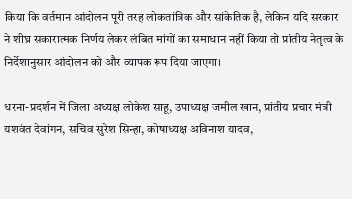किया कि वर्तमान आंदोलन पूरी तरह लोकतांत्रिक और सांकेतिक है, लेकिन यदि सरकार ने शीघ्र सकारात्मक निर्णय लेकर लंबित मांगों का समाधान नहीं किया तो प्रांतीय नेतृत्व के निर्देशानुसार आंदोलन को और व्यापक रूप दिया जाएगा।

धरना-प्रदर्शन में जिला अध्यक्ष लोकेश साहू, उपाध्यक्ष जमील खान, प्रांतीय प्रचार मंत्री यशवंत देवांगन, सचिव सुरेश सिन्हा, कोषाध्यक्ष अविनाश यादव,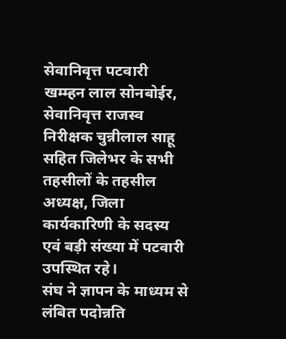सेवानिवृत्त पटवारी खम्म्हन लाल सोनबोईर, सेवानिवृत्त राजस्व निरीक्षक चुन्नीलाल साहू सहित जिलेभर के सभी तहसीलों के तहसील अध्यक्ष, जिला कार्यकारिणी के सदस्य एवं बड़ी संख्या में पटवारी उपस्थित रहे।
संघ ने ज्ञापन के माध्यम से लंबित पदोन्नति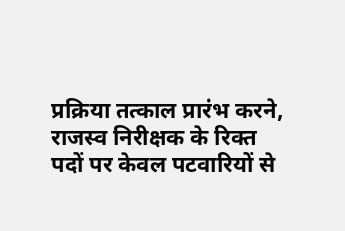प्रक्रिया तत्काल प्रारंभ करने, राजस्व निरीक्षक के रिक्त पदों पर केवल पटवारियों से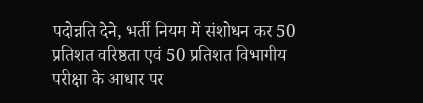पदोन्नति देने, भर्ती नियम में संशोधन कर 50 प्रतिशत वरिष्ठता एवं 50 प्रतिशत विभागीय परीक्षा के आधार पर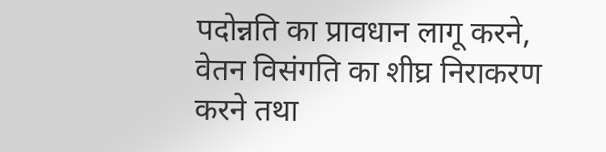पदोन्नति का प्रावधान लागू करने, वेतन विसंगति का शीघ्र निराकरण करने तथा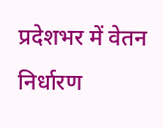प्रदेशभर में वेतन निर्धारण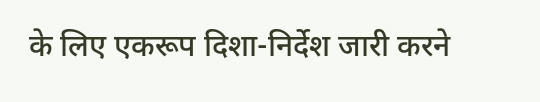के लिए एकरूप दिशा-निर्देश जारी करने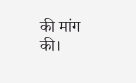की मांग की।